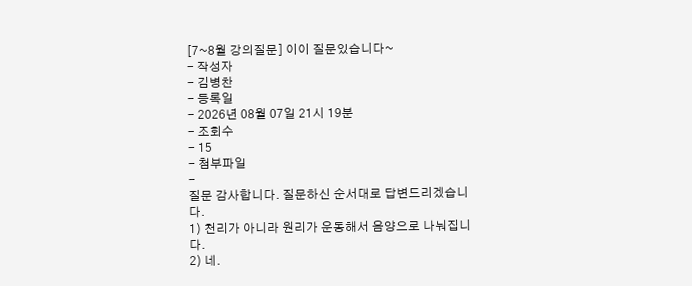[7~8월 강의질문] 이이 질문있습니다~
- 작성자
- 김병찬
- 등록일
- 2026년 08월 07일 21시 19분
- 조회수
- 15
- 첨부파일
-
질문 감사합니다. 질문하신 순서대로 답변드리겠습니다.
1) 천리가 아니라 원리가 운동해서 음양으로 나눠집니다.
2) 네.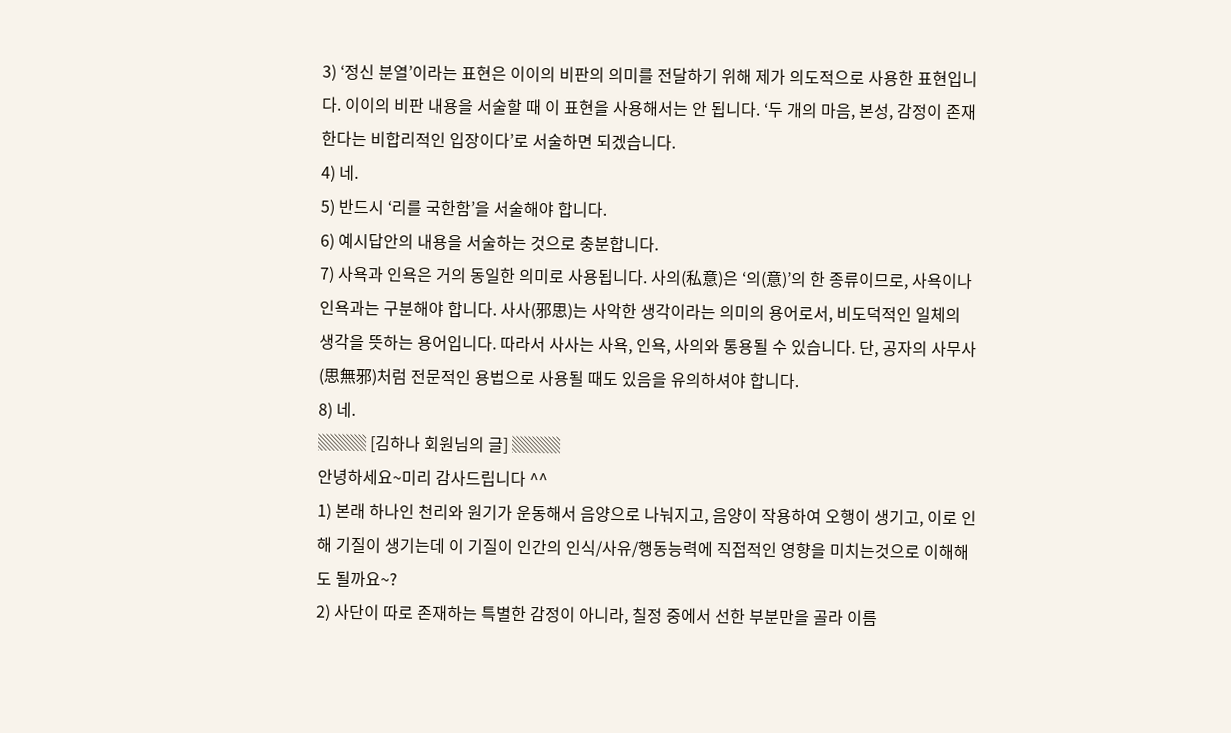3) ‘정신 분열’이라는 표현은 이이의 비판의 의미를 전달하기 위해 제가 의도적으로 사용한 표현입니다. 이이의 비판 내용을 서술할 때 이 표현을 사용해서는 안 됩니다. ‘두 개의 마음, 본성, 감정이 존재한다는 비합리적인 입장이다’로 서술하면 되겠습니다.
4) 네.
5) 반드시 ‘리를 국한함’을 서술해야 합니다.
6) 예시답안의 내용을 서술하는 것으로 충분합니다.
7) 사욕과 인욕은 거의 동일한 의미로 사용됩니다. 사의(私意)은 ‘의(意)’의 한 종류이므로, 사욕이나 인욕과는 구분해야 합니다. 사사(邪思)는 사악한 생각이라는 의미의 용어로서, 비도덕적인 일체의 생각을 뜻하는 용어입니다. 따라서 사사는 사욕, 인욕, 사의와 통용될 수 있습니다. 단, 공자의 사무사(思無邪)처럼 전문적인 용법으로 사용될 때도 있음을 유의하셔야 합니다.
8) 네.
▒▒▒ [김하나 회원님의 글] ▒▒▒
안녕하세요~미리 감사드립니다 ^^
1) 본래 하나인 천리와 원기가 운동해서 음양으로 나눠지고, 음양이 작용하여 오행이 생기고, 이로 인해 기질이 생기는데 이 기질이 인간의 인식/사유/행동능력에 직접적인 영향을 미치는것으로 이해해도 될까요~?
2) 사단이 따로 존재하는 특별한 감정이 아니라, 칠정 중에서 선한 부분만을 골라 이름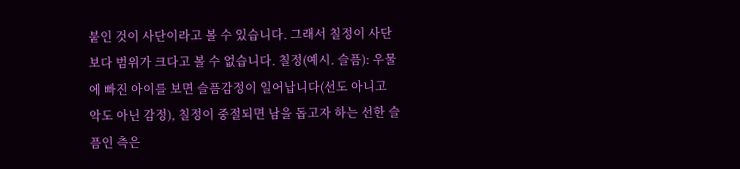붙인 것이 사단이라고 볼 수 있습니다. 그래서 칠정이 사단보다 범위가 크다고 볼 수 없습니다. 칠정(예시. 슬픔): 우물에 빠진 아이를 보면 슬픔감정이 일어납니다(선도 아니고 악도 아닌 감정), 칠정이 중절되면 남을 돕고자 하는 선한 슬픔인 측은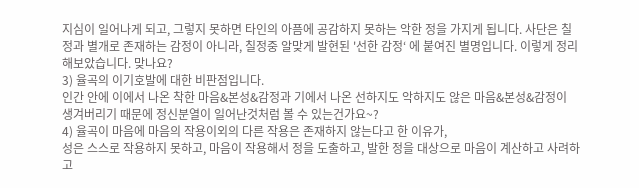지심이 일어나게 되고, 그렇지 못하면 타인의 아픔에 공감하지 못하는 악한 정을 가지게 됩니다. 사단은 칠정과 별개로 존재하는 감정이 아니라, 칠정중 알맞게 발현된 '선한 감정‘ 에 붙여진 별명입니다. 이렇게 정리해보았습니다. 맞나요?
3) 율곡의 이기호발에 대한 비판점입니다.
인간 안에 이에서 나온 착한 마음&본성&감정과 기에서 나온 선하지도 악하지도 않은 마음&본성&감정이 생겨버리기 때문에 정신분열이 일어난것처럼 볼 수 있는건가요~?
4) 율곡이 마음에 마음의 작용이외의 다른 작용은 존재하지 않는다고 한 이유가,
성은 스스로 작용하지 못하고, 마음이 작용해서 정을 도출하고, 발한 정을 대상으로 마음이 계산하고 사려하고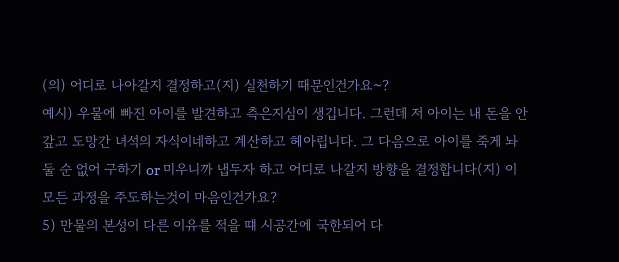(의) 어디로 나아갈지 결정하고(지) 실천하기 때문인건가요~?
예시) 우물에 빠진 아이를 발견하고 측은지심이 생깁니다. 그런데 저 아이는 내 돈을 안 갚고 도망간 녀석의 자식이네하고 계산하고 헤아립니다. 그 다음으로 아이를 죽게 놔둘 순 없어 구하기 or 미우니까 냅두자 하고 어디로 나갈지 방향을 결정합니다(지) 이 모든 과정을 주도하는것이 마음인건가요?
5) 만물의 본성이 다른 이유를 적을 떄 시공간에 국한되어 다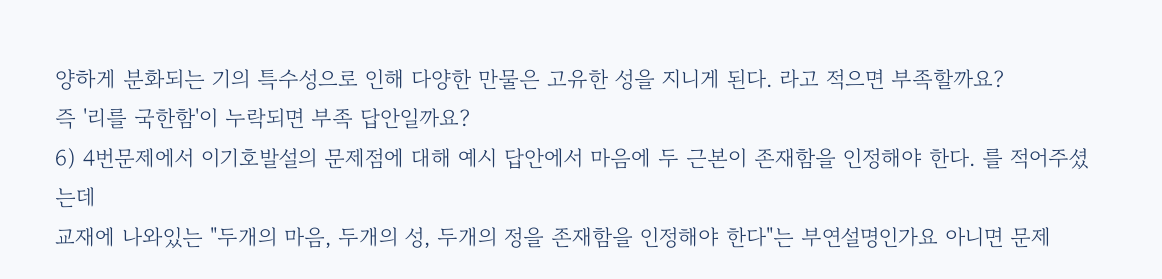양하게 분화되는 기의 특수성으로 인해 다양한 만물은 고유한 성을 지니게 된다. 라고 적으면 부족할까요?
즉 '리를 국한함'이 누락되면 부족 답안일까요?
6) 4번문제에서 이기호발설의 문제점에 대해 예시 답안에서 마음에 두 근본이 존재함을 인정해야 한다. 를 적어주셨는데
교재에 나와있는 "두개의 마음, 두개의 성, 두개의 정을 존재함을 인정해야 한다"는 부연설명인가요 아니면 문제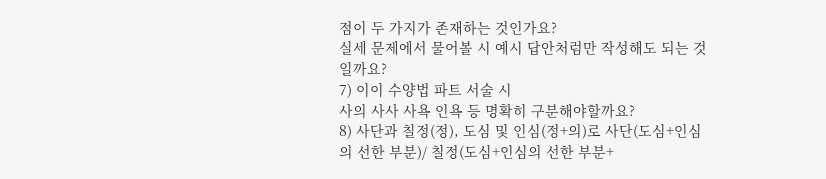점이 두 가지가 존재하는 것인가요?
실세 문제에서 물어볼 시 예시 답안처럼만 작성해도 되는 것일까요?
7) 이이 수양법 파트 서술 시
사의 사사 사욕 인욕 등 명확히 구분해야할까요?
8) 사단과 칠정(정), 도심 및 인심(정+의)로 사단(도심+인심의 선한 부분)/ 칠정(도심+인심의 선한 부분+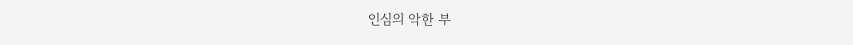인심의 악한 부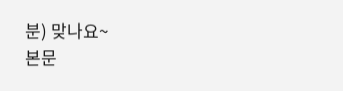분) 맞나요~
본문